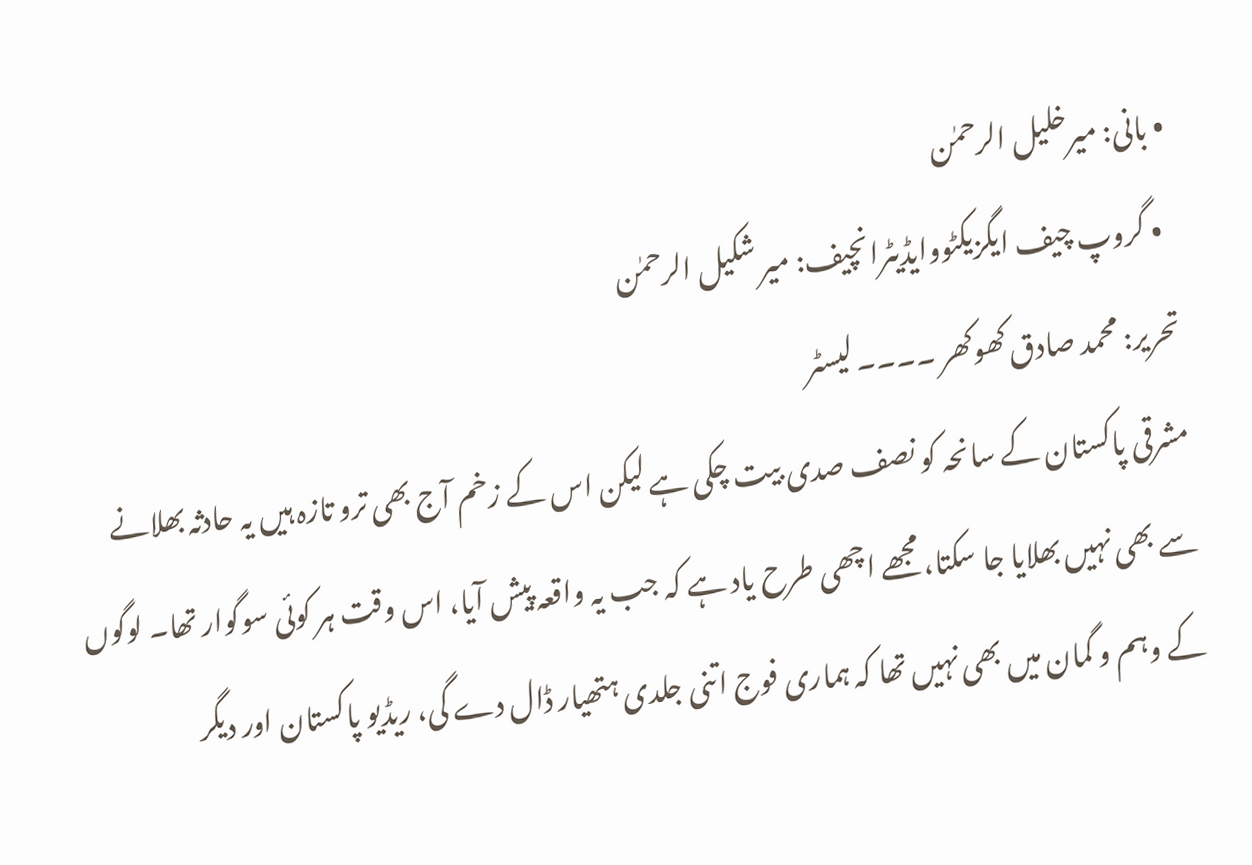• بانی: میرخلیل الرحمٰن
  • گروپ چیف ایگزیکٹووایڈیٹرانچیف: میر شکیل الرحمٰن
تحریر: محمد صادق کھوکھر ۔۔۔۔ لیسٹر
مشرقی پاکستان کے سانحہ کو نصف صدی بیت چکی ہے لیکن اس کے زخم آج بھی ترو تازہ ہیں یہ حادثہ بھلانے سے بھی نہیں بھلایا جا سکتا، مجھے اچھی طرح یاد ہے کہ جب یہ واقعہ پیش آیا، اس وقت ہر کوئی سوگوار تھا۔ لوگوں کے وہم و گمان میں بھی نہیں تھا کہ ہماری فوج اتنی جلدی ہتھیار ڈال دے گی، ریڈیو پاکستان اور دیگر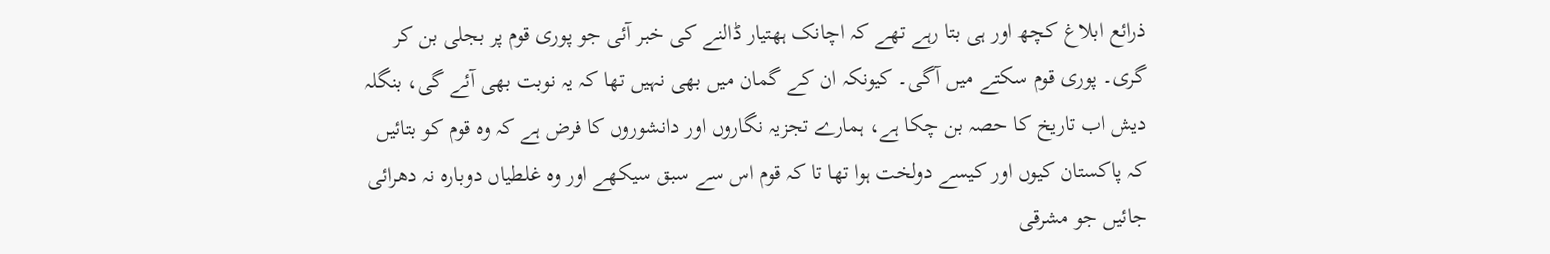ذرائع ابلاغ کچھ اور ہی بتا رہے تھے کہ اچانک ہھتیار ڈالنے کی خبر آئی جو پوری قوم پر بجلی بن کر گری۔ پوری قوم سکتے میں آگی۔ کیونکہ ان کے گمان میں بھی نہیں تھا کہ یہ نوبت بھی آئے گی، بنگلہ دیش اب تاریخ کا حصہ بن چکا ہے، ہمارے تجزیہ نگاروں اور دانشوروں کا فرض ہے کہ وہ قوم کو بتائیں کہ پاکستان کیوں اور کیسے دولخت ہوا تھا تا کہ قوم اس سے سبق سیکھے اور وہ غلطیاں دوبارہ نہ دھرائی جائیں جو مشرقی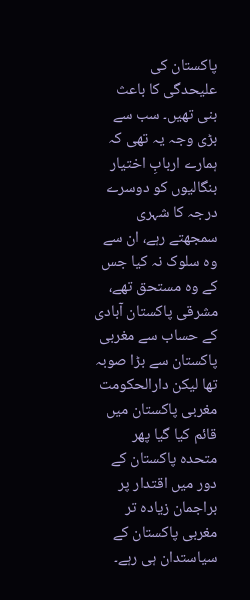پاکستان کی علیحدگی کا باعث بنی تھیں۔ سب سے بڑی وجہ یہ تھی کہ ہمارے اربابِ اختیار بنگالیوں کو دوسرے درجہ کا شہری سمجھتے رہے، ان سے وہ سلوک نہ کیا جس کے وہ مستحق تھے، مشرقی پاکستان آبادی کے حساب سے مغربی پاکستان سے بڑا صوبہ تھا لیکن دارالحکومت مغربی پاکستان میں قائم کیا گیا پھر متحدہ پاکستان کے دور میں اقتدار پر براجمان زیادہ تر مغربی پاکستان کے سیاستدان ہی رہے۔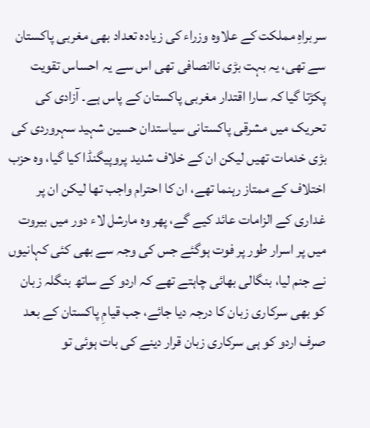سربراہِ مملکت کے علاوہ وزراء کی زیادہ تعداد بھی مغربی پاکستان سے تھی، یہ بہت بڑی ناانصافی تھی اس سے یہ احساس تقویت پکڑتا گیا کہ سارا اقتدار مغربی پاکستان کے پاس ہے۔ آزادی کی تحریک میں مشرقی پاکستانی سیاستدان حسین شہید سہروردی کی بڑی خدمات تھیں لیکن ان کے خلاف شدید پروپیگنڈا کیا گیا، وہ حزب اختلاف کے ممتاز رہنما تھے، ان کا احترام واجب تھا لیکن ان پر غداری کے الزامات عائد کیے گے، پھر وہ مارشل لاء دور میں بیروت میں پر اسرار طور پر فوت ہوگئے جس کی وجہ سے بھی کئی کہانیوں نے جنم لیا، بنگالی بھائی چاہتے تھے کہ اردو کے ساتھ بنگلہ زبان کو بھی سرکاری زبان کا درجہ دیا جائے، جب قیامِ پاکستان کے بعد صرف اردو کو ہی سرکاری زبان قرار دینے کی بات ہوئی تو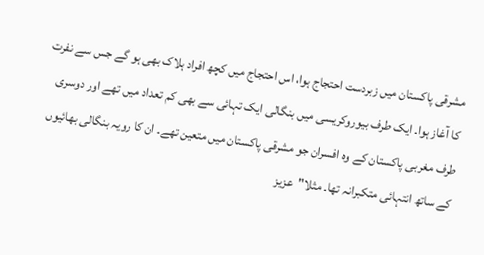مشرقی پاکستان میں زبردست احتجاج ہوا، اس احتجاج میں کچھ افراد ہلاک بھی ہو گے جس سے نفرت کا آغاز ہوا۔ ایک طرف بیوروکریسی میں بنگالی ایک تہائی سے بھی کم تعداد میں تھے اور دوسری طرف مغربی پاکستان کے وہ افسران جو مشرقی پاکستان میں متعین تھے۔ ان کا رویہ بنگالی بھائیوں کے ساتھ انتہائی متکبرانہ تھا۔ مثلا"عزیز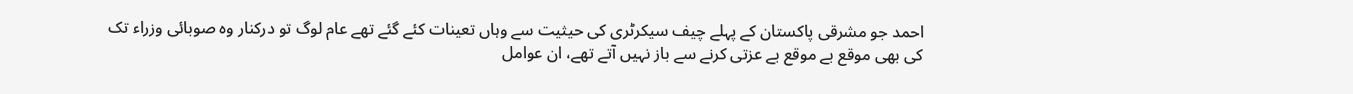احمد جو مشرقی پاکستان کے پہلے چیف سیکرٹری کی حیثیت سے وہاں تعینات کئے گئے تھے عام لوگ تو درکنار وہ صوبائی وزراء تک کی بھی موقع بے موقع بے عزتی کرنے سے باز نہیں آتے تھے، ان عوامل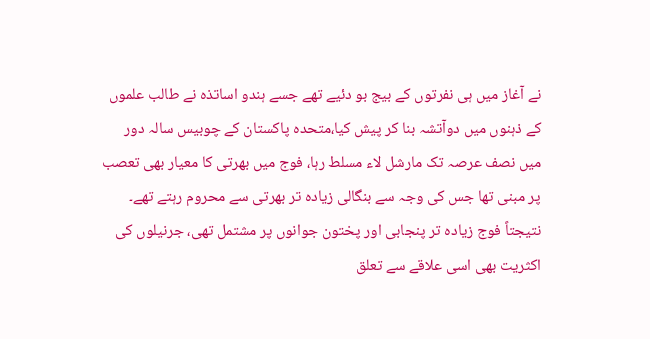نے آغاز میں ہی نفرتوں کے بیج بو دئیے تھے جسے ہندو اساتذہ نے طالب علموں کے ذہنوں میں دوآتشہ بنا کر پیش کیا،متحدہ پاکستان کے چوبیس سالہ دور میں نصف عرصہ تک مارشل لاء مسلط رہا، فوج میں بھرتی کا معیار بھی تعصب پر مبنی تھا جس کی وجہ سے بنگالی زیادہ تر بھرتی سے محروم رہتے تھے۔ نتیجتاً فوج زیادہ تر پنجابی اور پختون جوانوں پر مشتمل تھی، جرنیلوں کی اکثریت بھی اسی علاقے سے تعلق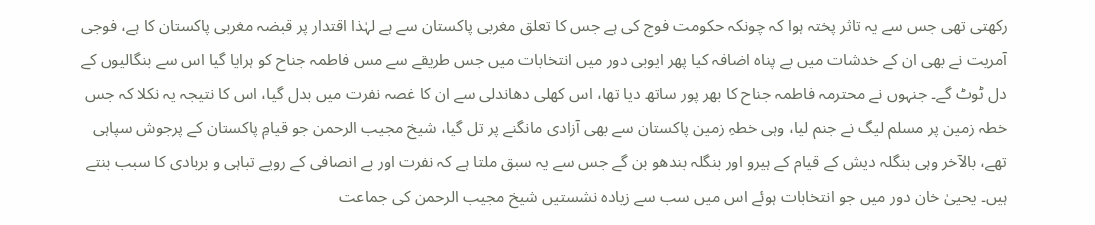رکھتی تھی جس سے یہ تاثر پختہ ہوا کہ چونکہ حکومت فوج کی ہے جس کا تعلق مغربی پاکستان سے ہے لہٰذا اقتدار پر قبضہ مغربی پاکستان کا ہے، فوجی آمریت نے بھی ان کے خدشات میں بے پناہ اضافہ کیا پھر ایوبی دور میں انتخابات میں جس طریقے سے مس فاطمہ جناح کو ہرایا گیا اس سے بنگالیوں کے دل ٹوٹ گے۔ جنہوں نے محترمہ فاطمہ جناح کا بھر پور ساتھ دیا تھا، اس کھلی دھاندلی سے ان کا غصہ نفرت میں بدل گیا، اس کا نتیجہ یہ نکلا کہ جس خطہ زمین پر مسلم لیگ نے جنم لیا، وہی خطہِ زمین پاکستان سے بھی آزادی مانگنے پر تل گیا، شیخ مجیب الرحمن جو قیامِ پاکستان کے پرجوش سپاہی تھے، بالآخر وہی بنگلہ دیش کے قیام کے ہیرو اور بنگلہ بندھو بن گے جس سے یہ سبق ملتا ہے کہ نفرت اور بے انصافی کے رویے تباہی و بربادی کا سبب بنتے ہیں۔ یحییٰ خان دور میں جو انتخابات ہوئے اس میں سب سے زیادہ نشستیں شیخ مجیب الرحمن کی جماعت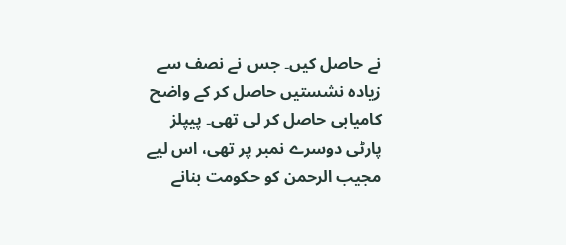نے حاصل کیں۔ جس نے نصف سے زیادہ نشستیں حاصل کر کے واضح کامیابی حاصل کر لی تھی۔ پیپلز پارٹی دوسرے نمبر پر تھی، اس لیے مجیب الرحمن کو حکومت بنانے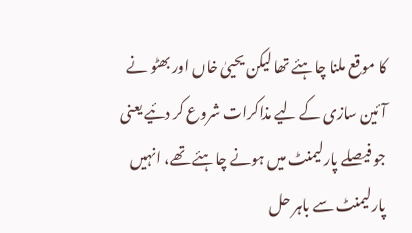کا موقع ملنا چاہئے تھا لیکن یحییٰ خاں اور بھٹو نے آئین سازی کے لیے مذاکرات شروع کر دئیے یعنی جو فیصلے پارلیمنٹ میں ہونے چاہئے تھے، انہیں پارلیمنٹ سے باہر حل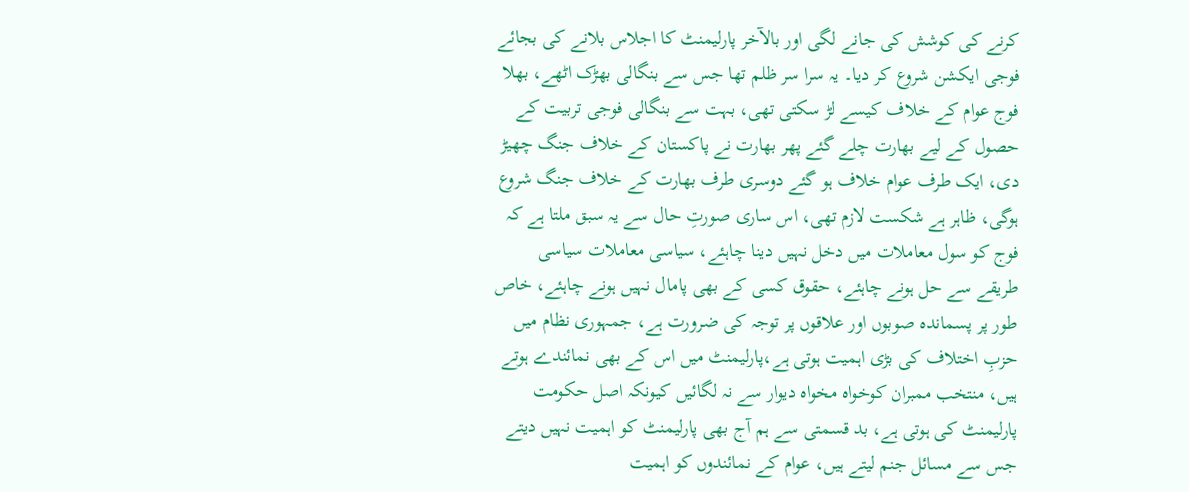کرنے کی کوشش کی جانے لگی اور بالآخر پارلیمنٹ کا اجلاس بلانے کی بجائے فوجی ایکشن شروع کر دیا۔ یہ سرا سر ظلم تھا جس سے بنگالی بھڑک اٹھے، بھلا فوج عوام کے خلاف کیسے لڑ سکتی تھی، بہت سے بنگالی فوجی تربیت کے حصول کے لیے بھارت چلے گئے پھر بھارت نے پاکستان کے خلاف جنگ چھیڑ دی، ایک طرف عوام خلاف ہو گئے دوسری طرف بھارت کے خلاف جنگ شروع ہوگی، ظاہر ہے شکست لازم تھی، اس ساری صورتِ حال سے یہ سبق ملتا ہے کہ فوج کو سول معاملات میں دخل نہیں دینا چاہئے، سیاسی معاملات سیاسی طریقے سے حل ہونے چاہئے، حقوق کسی کے بھی پامال نہیں ہونے چاہئے، خاص طور پر پسماندہ صوبوں اور علاقوں پر توجہ کی ضرورت ہے، جمہوری نظام میں حزبِ اختلاف کی بڑی اہمیت ہوتی ہے،پارلیمنٹ میں اس کے بھی نمائندے ہوتے ہیں، منتخب ممبران کوخواہ مخواہ دیوار سے نہ لگائیں کیونکہ اصل حکومت پارلیمنٹ کی ہوتی ہے، بد قسمتی سے ہم آج بھی پارلیمنٹ کو اہمیت نہیں دیتے جس سے مسائل جنم لیتے ہیں، عوام کے نمائندوں کو اہمیت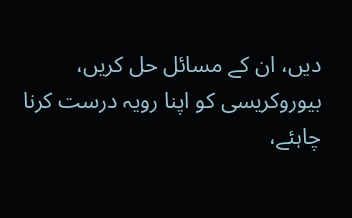دیں، ان کے مسائل حل کریں، بیوروکریسی کو اپنا رویہ درست کرنا چاہئے،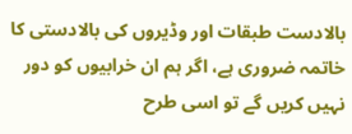بالادست طبقات اور وڈیروں کی بالادستی کا خاتمہ ضروری ہے، اگر ہم ان خرابیوں کو دور نہیں کریں گے تو اسی طرح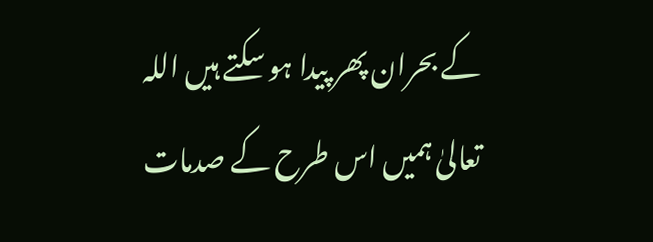کے بحران پھر پیدا ہو سکتے ہیں اللہ تعالیٰ ہمیں اس طرح کے صدمات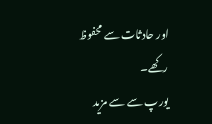اور حادثات سے محفوظ رکھے۔
یورپ سے سے مزید